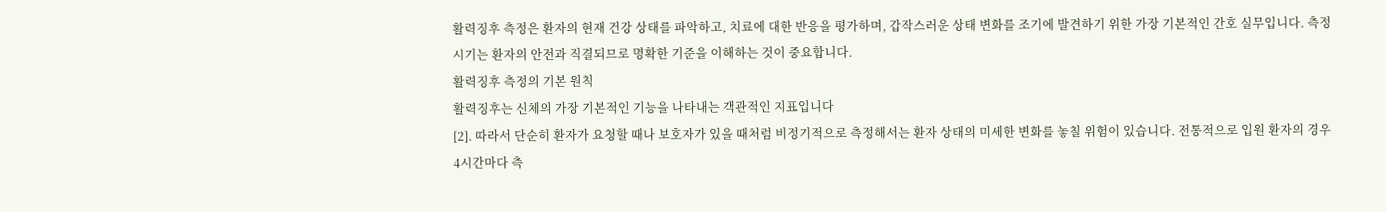활력징후 측정은 환자의 현재 건강 상태를 파악하고, 치료에 대한 반응을 평가하며, 갑작스러운 상태 변화를 조기에 발견하기 위한 가장 기본적인 간호 실무입니다. 측정 시기는 환자의 안전과 직결되므로 명확한 기준을 이해하는 것이 중요합니다.
활력징후 측정의 기본 원칙
활력징후는 신체의 가장 기본적인 기능을 나타내는 객관적인 지표입니다
[2]. 따라서 단순히 환자가 요청할 때나 보호자가 있을 때처럼 비정기적으로 측정해서는 환자 상태의 미세한 변화를 놓칠 위험이 있습니다. 전통적으로 입원 환자의 경우
4시간마다 측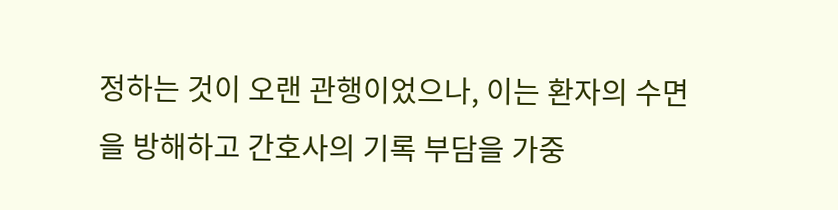정하는 것이 오랜 관행이었으나, 이는 환자의 수면을 방해하고 간호사의 기록 부담을 가중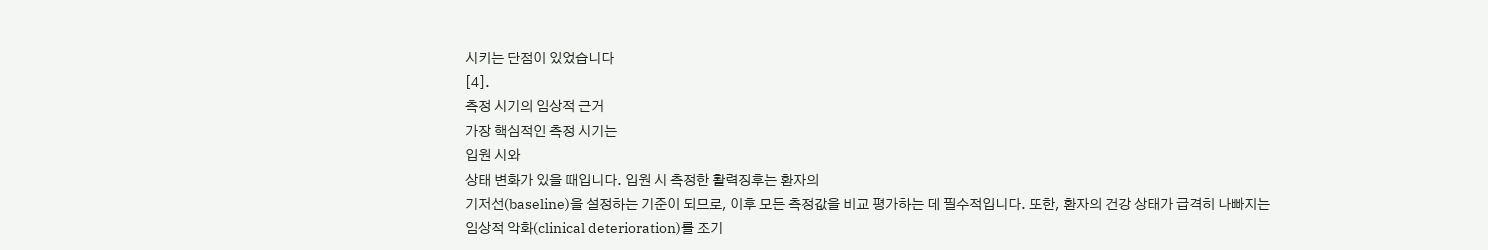시키는 단점이 있었습니다
[4].
측정 시기의 임상적 근거
가장 핵심적인 측정 시기는
입원 시와
상태 변화가 있을 때입니다. 입원 시 측정한 활력징후는 환자의
기저선(baseline)을 설정하는 기준이 되므로, 이후 모든 측정값을 비교 평가하는 데 필수적입니다. 또한, 환자의 건강 상태가 급격히 나빠지는
임상적 악화(clinical deterioration)를 조기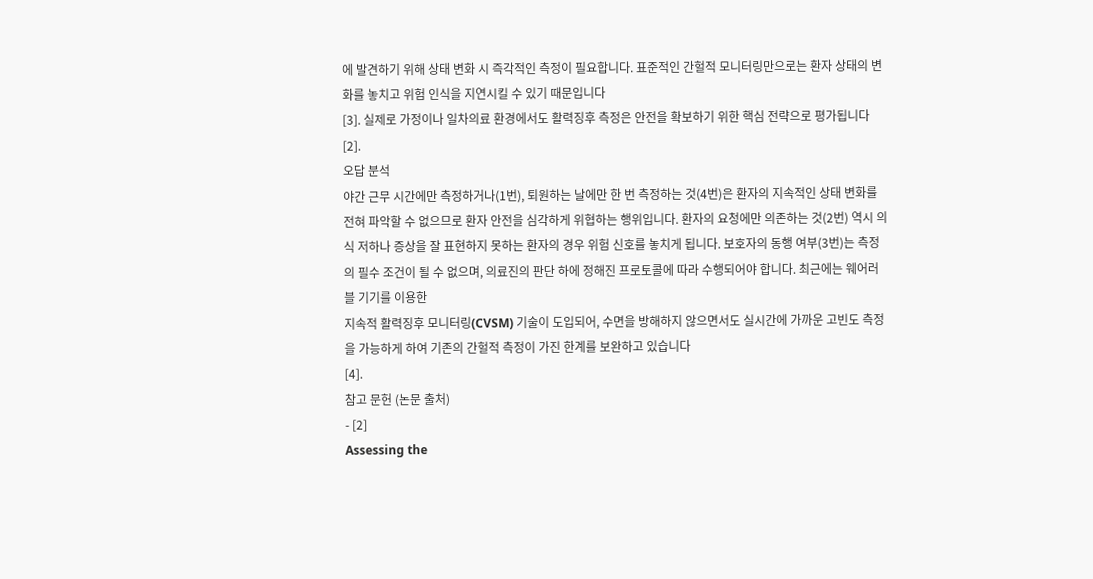에 발견하기 위해 상태 변화 시 즉각적인 측정이 필요합니다. 표준적인 간헐적 모니터링만으로는 환자 상태의 변화를 놓치고 위험 인식을 지연시킬 수 있기 때문입니다
[3]. 실제로 가정이나 일차의료 환경에서도 활력징후 측정은 안전을 확보하기 위한 핵심 전략으로 평가됩니다
[2].
오답 분석
야간 근무 시간에만 측정하거나(1번), 퇴원하는 날에만 한 번 측정하는 것(4번)은 환자의 지속적인 상태 변화를 전혀 파악할 수 없으므로 환자 안전을 심각하게 위협하는 행위입니다. 환자의 요청에만 의존하는 것(2번) 역시 의식 저하나 증상을 잘 표현하지 못하는 환자의 경우 위험 신호를 놓치게 됩니다. 보호자의 동행 여부(3번)는 측정의 필수 조건이 될 수 없으며, 의료진의 판단 하에 정해진 프로토콜에 따라 수행되어야 합니다. 최근에는 웨어러블 기기를 이용한
지속적 활력징후 모니터링(CVSM) 기술이 도입되어, 수면을 방해하지 않으면서도 실시간에 가까운 고빈도 측정을 가능하게 하여 기존의 간헐적 측정이 가진 한계를 보완하고 있습니다
[4].
참고 문헌 (논문 출처)
- [2]
Assessing the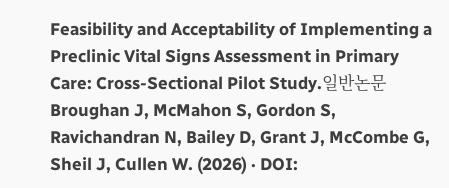Feasibility and Acceptability of Implementing a Preclinic Vital Signs Assessment in Primary Care: Cross-Sectional Pilot Study.일반논문Broughan J, McMahon S, Gordon S, Ravichandran N, Bailey D, Grant J, McCombe G, Sheil J, Cullen W. (2026) · DOI: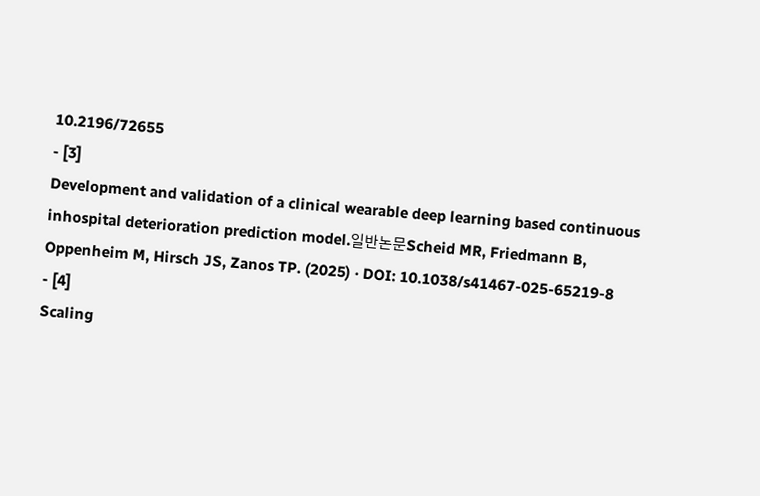10.2196/72655
- [3]
Development and validation of a clinical wearable deep learning based continuous inhospital deterioration prediction model.일반논문Scheid MR, Friedmann B, Oppenheim M, Hirsch JS, Zanos TP. (2025) · DOI: 10.1038/s41467-025-65219-8
- [4]
Scaling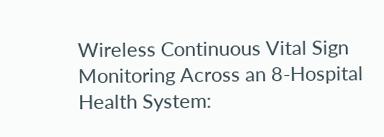Wireless Continuous Vital Sign Monitoring Across an 8-Hospital Health System: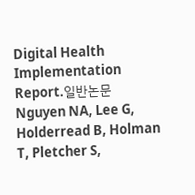Digital Health Implementation Report.일반논문Nguyen NA, Lee G, Holderread B, Holman T, Pletcher S,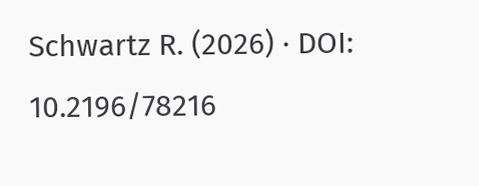Schwartz R. (2026) · DOI: 10.2196/78216